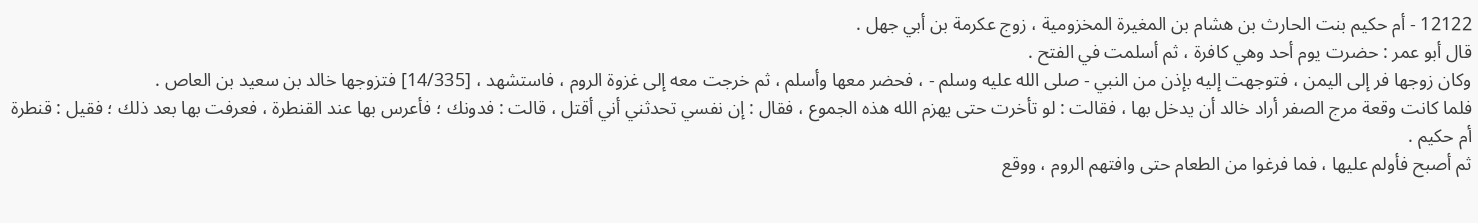12122 - أم حكيم بنت الحارث بن هشام بن المغيرة المخزومية ، زوج عكرمة بن أبي جهل .
قال أبو عمر : حضرت يوم أحد وهي كافرة ، ثم أسلمت في الفتح .
وكان زوجها فر إلى اليمن ، فتوجهت إليه بإذن من النبي - صلى الله عليه وسلم - ، فحضر معها وأسلم ، ثم خرجت معه إلى غزوة الروم ، فاستشهد ، [14/335] فتزوجها خالد بن سعيد بن العاص .
فلما كانت وقعة مرج الصفر أراد خالد أن يدخل بها ، فقالت : لو تأخرت حتى يهزم الله هذه الجموع ، فقال : إن نفسي تحدثني أني أقتل ، قالت : فدونك ؛ فأعرس بها عند القنطرة ، فعرفت بها بعد ذلك ؛ فقيل : قنطرة أم حكيم .
ثم أصبح فأولم عليها ، فما فرغوا من الطعام حتى وافتهم الروم ، ووقع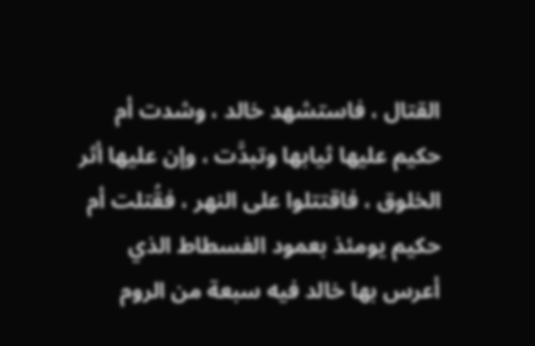القتال ، فاستشهد خالد ، وشدت أم حكيم عليها ثيابها وتبدَّت ، وإن عليها أثر الخلوق ، فاقتتلوا على النهر ، فقُتلت أم حكيم يومئذ بعمود الفسطاط الذي أعرس بها خالد فيه سبعة من الروم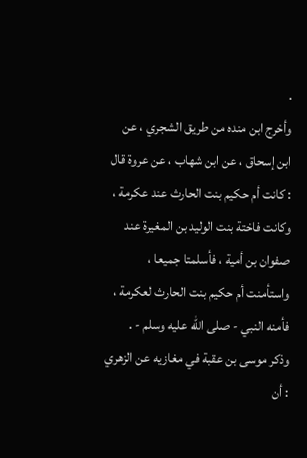.
وأخرج ابن منده من طريق الشجري ، عن ابن إسحاق ، عن ابن شهاب ، عن عروة قال : كانت أم حكيم بنت الحارث عند عكرمة ، وكانت فاختة بنت الوليد بن المغيرة عند صفوان بن أمية ، فأسلمتا جميعا ، واستأمنت أم حكيم بنت الحارث لعكرمة ، فأمنه النبي - صلى الله عليه وسلم - .
وذكر موسى بن عقبة في مغازيه عن الزهري : أن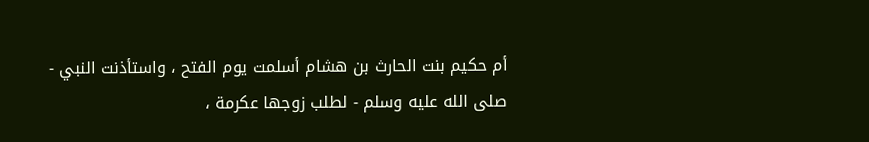أم حكيم بنت الحارث بن هشام أسلمت يوم الفتح ، واستأذنت النبي - صلى الله عليه وسلم - لطلب زوجها عكرمة ،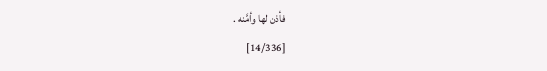فأذن لها وأمَّنه .
[14/336]